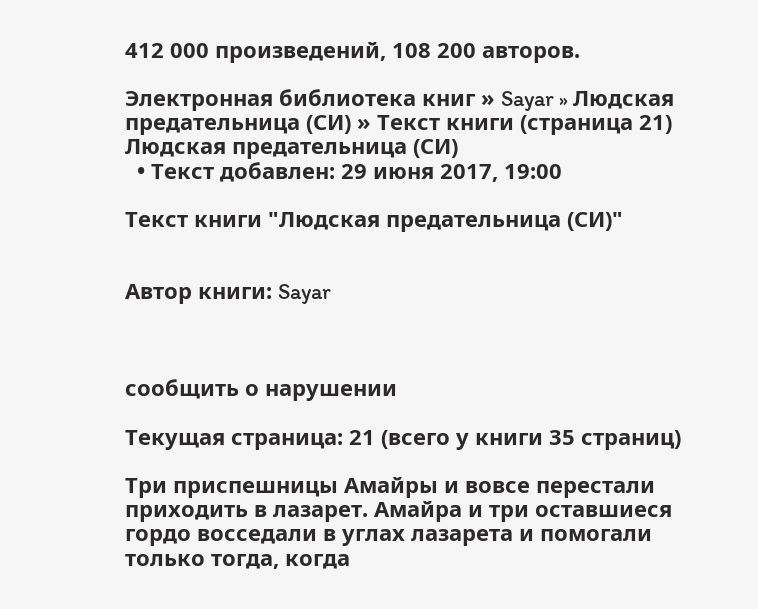412 000 произведений, 108 200 авторов.

Электронная библиотека книг » Sayar » Людская предательница (СИ) » Текст книги (страница 21)
Людская предательница (СИ)
  • Текст добавлен: 29 июня 2017, 19:00

Текст книги "Людская предательница (СИ)"


Автор книги: Sayar



сообщить о нарушении

Текущая страница: 21 (всего у книги 35 страниц)

Три приспешницы Амайры и вовсе перестали приходить в лазарет. Амайра и три оставшиеся гордо восседали в углах лазарета и помогали только тогда, когда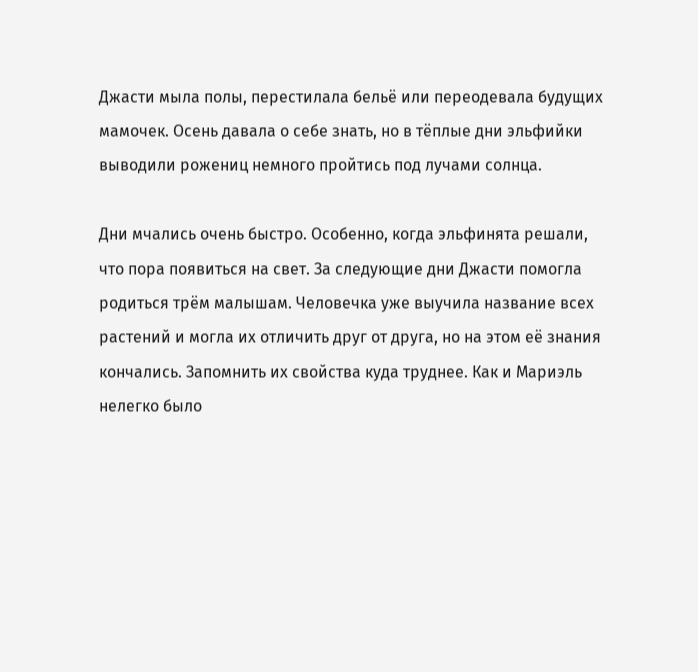Джасти мыла полы, перестилала бельё или переодевала будущих мамочек. Осень давала о себе знать, но в тёплые дни эльфийки выводили рожениц немного пройтись под лучами солнца.

Дни мчались очень быстро. Особенно, когда эльфинята решали, что пора появиться на свет. За следующие дни Джасти помогла родиться трём малышам. Человечка уже выучила название всех растений и могла их отличить друг от друга, но на этом её знания кончались. Запомнить их свойства куда труднее. Как и Мариэль нелегко было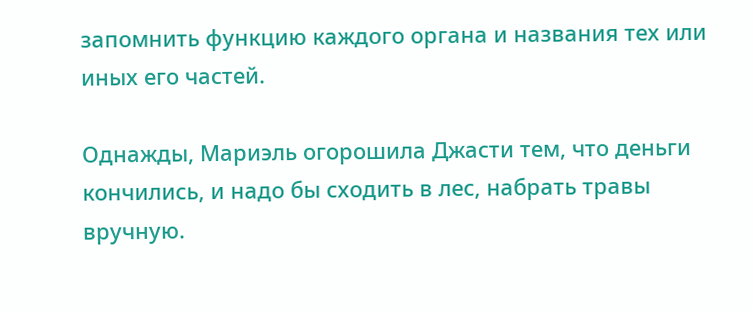запомнить функцию каждого органа и названия тех или иных его частей.

Однажды, Мариэль огорошила Джасти тем, что деньги кончились, и надо бы сходить в лес, набрать травы вручную.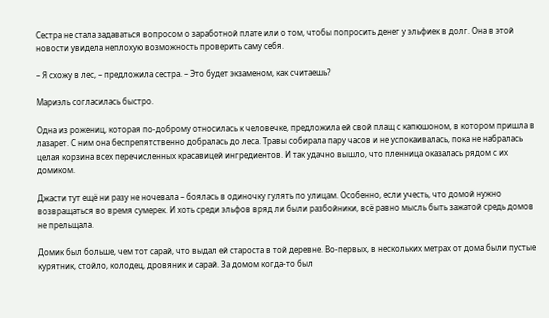Сестра не стала задаваться вопросом о заработной плате или о том, чтобы попросить денег у эльфиек в долг. Она в этой новости увидела неплохую возможность проверить саму себя.

– Я схожу в лес, – предложила сестра. – Это будет экзаменом, как считаешь?

Мариэль согласилась быстро.

Одна из рожениц, которая по-доброму относилась к человечке, предложила ей свой плащ с капюшоном, в котором пришла в лазарет. С ним она беспрепятственно добралась до леса. Травы собирала пару часов и не успокаивалась, пока не набралась целая корзина всех перечисленных красавицей ингредиентов. И так удачно вышло, что пленница оказалась рядом с их домиком.

Джасти тут ещё ни разу не ночевала – боялась в одиночку гулять по улицам. Особенно, если учесть, что домой нужно возвращаться во время сумерек. И хоть среди эльфов вряд ли были разбойники, всё равно мысль быть зажатой средь домов не прельщала.

Домик был больше, чем тот сарай, что выдал ей староста в той деревне. Во-первых, в нескольких метрах от дома были пустые курятник, стойло, колодец, дровяник и сарай. За домом когда-то был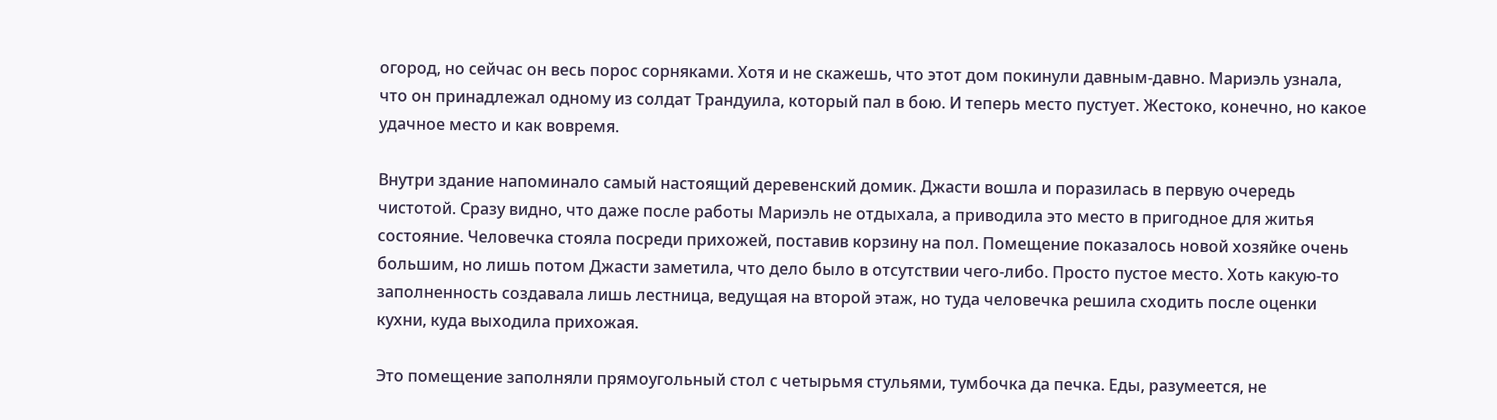огород, но сейчас он весь порос сорняками. Хотя и не скажешь, что этот дом покинули давным-давно. Мариэль узнала, что он принадлежал одному из солдат Трандуила, который пал в бою. И теперь место пустует. Жестоко, конечно, но какое удачное место и как вовремя.

Внутри здание напоминало самый настоящий деревенский домик. Джасти вошла и поразилась в первую очередь чистотой. Сразу видно, что даже после работы Мариэль не отдыхала, а приводила это место в пригодное для житья состояние. Человечка стояла посреди прихожей, поставив корзину на пол. Помещение показалось новой хозяйке очень большим, но лишь потом Джасти заметила, что дело было в отсутствии чего-либо. Просто пустое место. Хоть какую-то заполненность создавала лишь лестница, ведущая на второй этаж, но туда человечка решила сходить после оценки кухни, куда выходила прихожая.

Это помещение заполняли прямоугольный стол с четырьмя стульями, тумбочка да печка. Еды, разумеется, не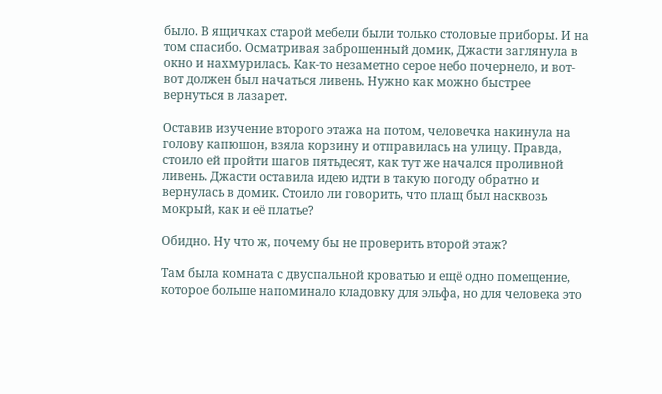было. В ящичках старой мебели были только столовые приборы. И на том спасибо. Осматривая заброшенный домик, Джасти заглянула в окно и нахмурилась. Как-то незаметно серое небо почернело, и вот-вот должен был начаться ливень. Нужно как можно быстрее вернуться в лазарет.

Оставив изучение второго этажа на потом, человечка накинула на голову капюшон, взяла корзину и отправилась на улицу. Правда, стоило ей пройти шагов пятьдесят, как тут же начался проливной ливень. Джасти оставила идею идти в такую погоду обратно и вернулась в домик. Стоило ли говорить, что плащ был насквозь мокрый, как и её платье?

Обидно. Ну что ж, почему бы не проверить второй этаж?

Там была комната с двуспальной кроватью и ещё одно помещение, которое больше напоминало кладовку для эльфа, но для человека это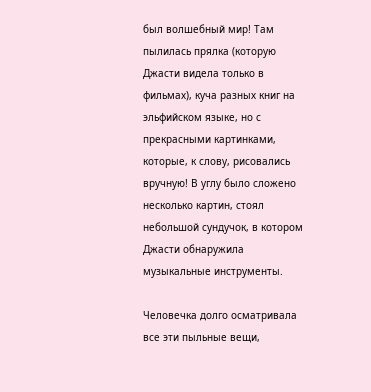был волшебный мир! Там пылилась прялка (которую Джасти видела только в фильмах), куча разных книг на эльфийском языке, но с прекрасными картинками, которые, к слову, рисовались вручную! В углу было сложено несколько картин, стоял небольшой сундучок, в котором Джасти обнаружила музыкальные инструменты.

Человечка долго осматривала все эти пыльные вещи,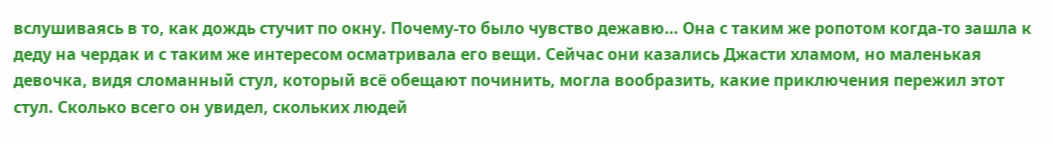вслушиваясь в то, как дождь стучит по окну. Почему-то было чувство дежавю… Она с таким же ропотом когда-то зашла к деду на чердак и с таким же интересом осматривала его вещи. Сейчас они казались Джасти хламом, но маленькая девочка, видя сломанный стул, который всё обещают починить, могла вообразить, какие приключения пережил этот стул. Сколько всего он увидел, скольких людей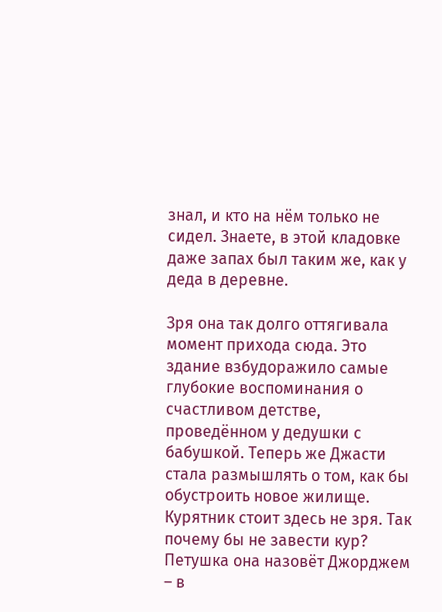знал, и кто на нём только не сидел. Знаете, в этой кладовке даже запах был таким же, как у деда в деревне.

Зря она так долго оттягивала момент прихода сюда. Это здание взбудоражило самые глубокие воспоминания о счастливом детстве, проведённом у дедушки с бабушкой. Теперь же Джасти стала размышлять о том, как бы обустроить новое жилище. Курятник стоит здесь не зря. Так почему бы не завести кур? Петушка она назовёт Джорджем – в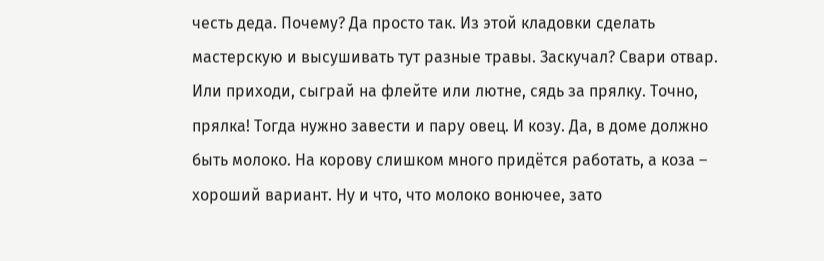честь деда. Почему? Да просто так. Из этой кладовки сделать мастерскую и высушивать тут разные травы. Заскучал? Свари отвар. Или приходи, сыграй на флейте или лютне, сядь за прялку. Точно, прялка! Тогда нужно завести и пару овец. И козу. Да, в доме должно быть молоко. На корову слишком много придётся работать, а коза – хороший вариант. Ну и что, что молоко вонючее, зато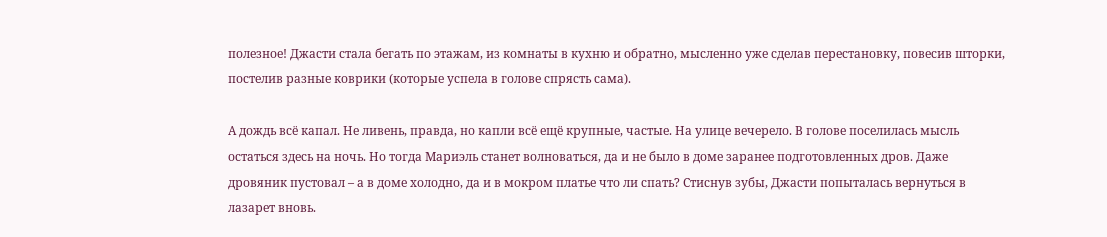полезное! Джасти стала бегать по этажам, из комнаты в кухню и обратно, мысленно уже сделав перестановку, повесив шторки, постелив разные коврики (которые успела в голове спрясть сама).

А дождь всё капал. Не ливень, правда, но капли всё ещё крупные, частые. На улице вечерело. В голове поселилась мысль остаться здесь на ночь. Но тогда Мариэль станет волноваться, да и не было в доме заранее подготовленных дров. Даже дровяник пустовал – а в доме холодно, да и в мокром платье что ли спать? Стиснув зубы, Джасти попыталась вернуться в лазарет вновь.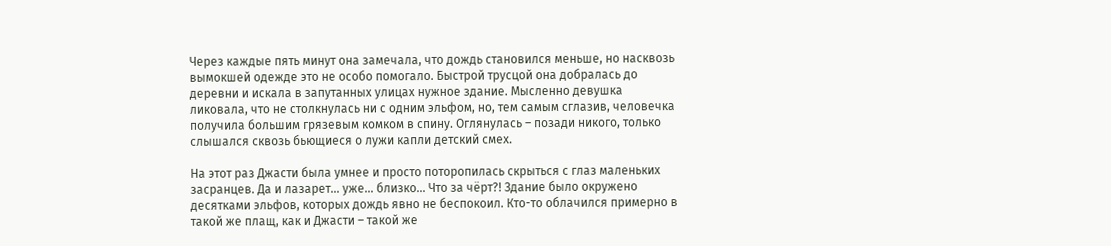Через каждые пять минут она замечала, что дождь становился меньше, но насквозь вымокшей одежде это не особо помогало. Быстрой трусцой она добралась до деревни и искала в запутанных улицах нужное здание. Мысленно девушка ликовала, что не столкнулась ни с одним эльфом, но, тем самым сглазив, человечка получила большим грязевым комком в спину. Оглянулась – позади никого, только слышался сквозь бьющиеся о лужи капли детский смех.

На этот раз Джасти была умнее и просто поторопилась скрыться с глаз маленьких засранцев. Да и лазарет… уже… близко… Что за чёрт?! Здание было окружено десятками эльфов, которых дождь явно не беспокоил. Кто-то облачился примерно в такой же плащ, как и Джасти – такой же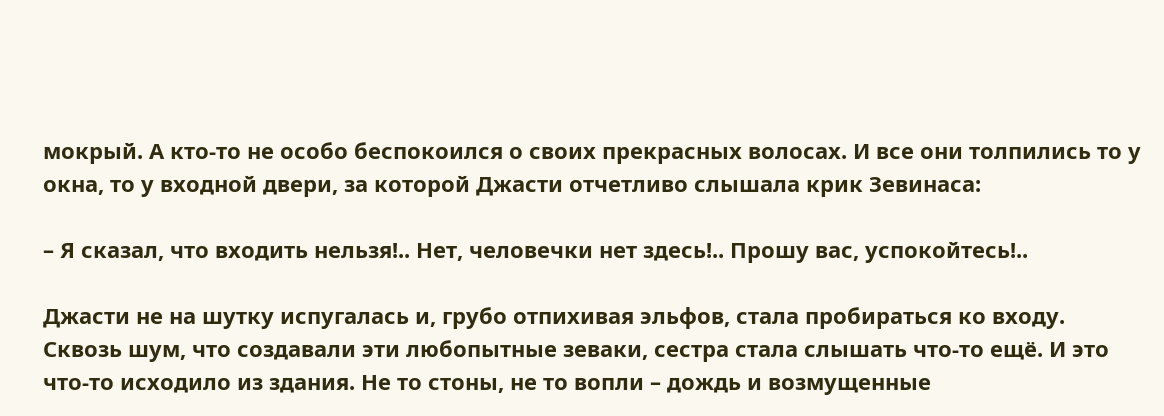мокрый. А кто-то не особо беспокоился о своих прекрасных волосах. И все они толпились то у окна, то у входной двери, за которой Джасти отчетливо слышала крик Зевинаса:

– Я сказал, что входить нельзя!.. Нет, человечки нет здесь!.. Прошу вас, успокойтесь!..

Джасти не на шутку испугалась и, грубо отпихивая эльфов, стала пробираться ко входу. Сквозь шум, что создавали эти любопытные зеваки, сестра стала слышать что-то ещё. И это что-то исходило из здания. Не то стоны, не то вопли – дождь и возмущенные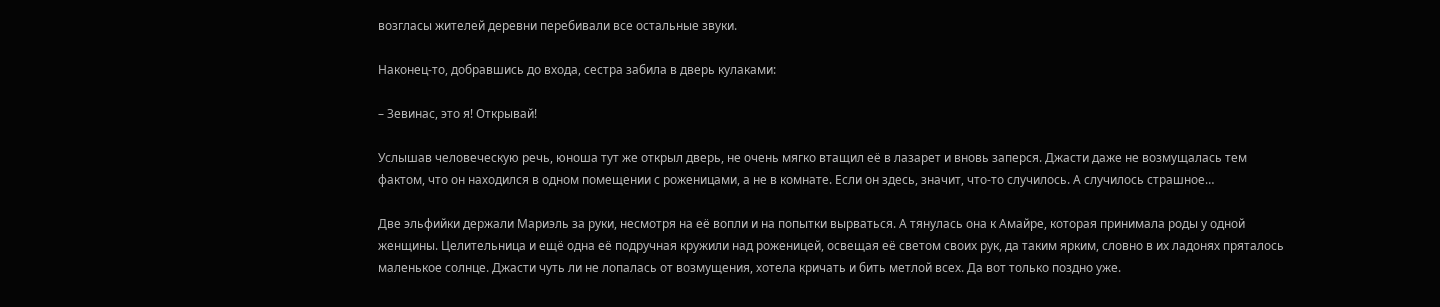возгласы жителей деревни перебивали все остальные звуки.

Наконец-то, добравшись до входа, сестра забила в дверь кулаками:

– Зевинас, это я! Открывай!

Услышав человеческую речь, юноша тут же открыл дверь, не очень мягко втащил её в лазарет и вновь заперся. Джасти даже не возмущалась тем фактом, что он находился в одном помещении с роженицами, а не в комнате. Если он здесь, значит, что-то случилось. А случилось страшное…

Две эльфийки держали Мариэль за руки, несмотря на её вопли и на попытки вырваться. А тянулась она к Амайре, которая принимала роды у одной женщины. Целительница и ещё одна её подручная кружили над роженицей, освещая её светом своих рук, да таким ярким, словно в их ладонях пряталось маленькое солнце. Джасти чуть ли не лопалась от возмущения, хотела кричать и бить метлой всех. Да вот только поздно уже.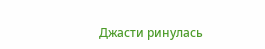Джасти ринулась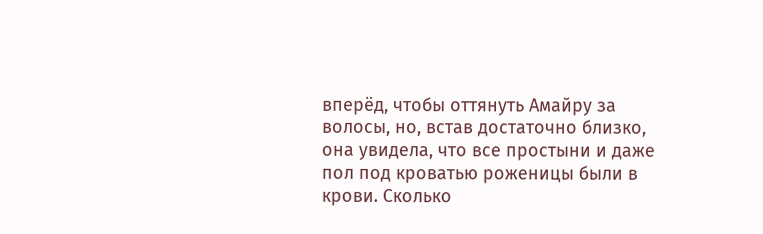вперёд, чтобы оттянуть Амайру за волосы, но, встав достаточно близко, она увидела, что все простыни и даже пол под кроватью роженицы были в крови. Сколько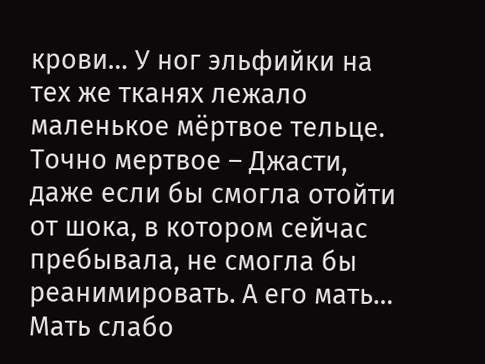крови… У ног эльфийки на тех же тканях лежало маленькое мёртвое тельце. Точно мертвое – Джасти, даже если бы смогла отойти от шока, в котором сейчас пребывала, не смогла бы реанимировать. А его мать… Мать слабо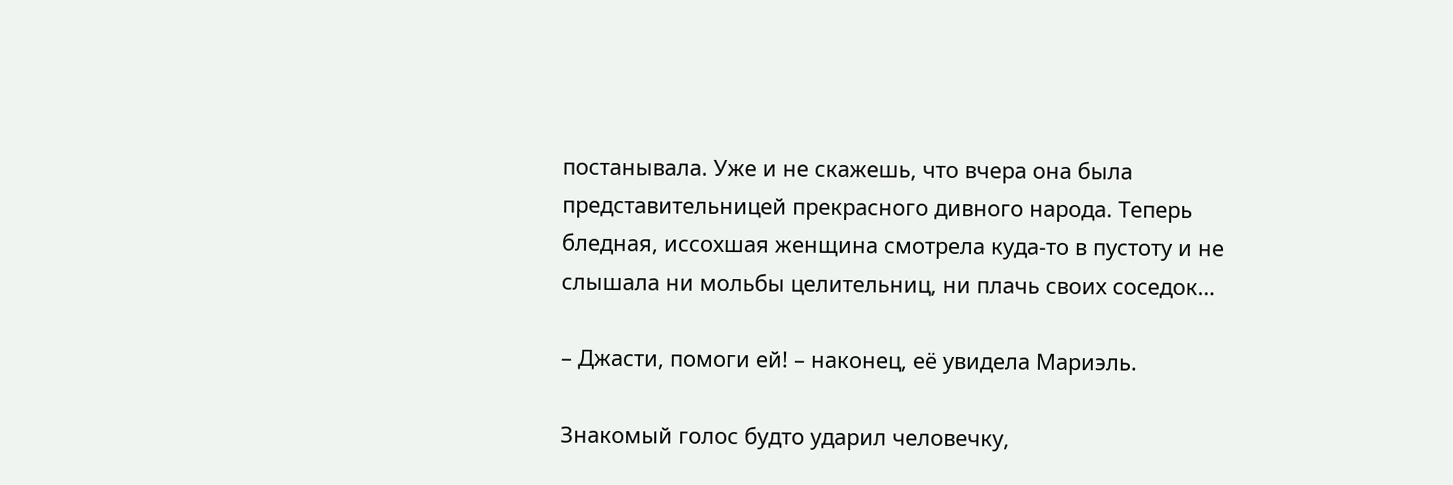постанывала. Уже и не скажешь, что вчера она была представительницей прекрасного дивного народа. Теперь бледная, иссохшая женщина смотрела куда-то в пустоту и не слышала ни мольбы целительниц, ни плачь своих соседок…

– Джасти, помоги ей! – наконец, её увидела Мариэль.

Знакомый голос будто ударил человечку,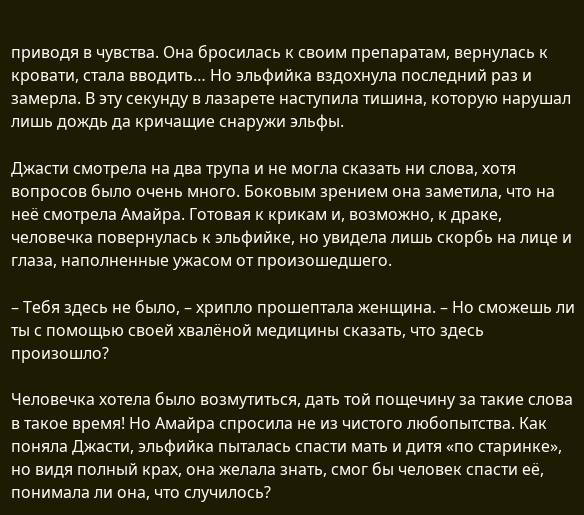приводя в чувства. Она бросилась к своим препаратам, вернулась к кровати, стала вводить… Но эльфийка вздохнула последний раз и замерла. В эту секунду в лазарете наступила тишина, которую нарушал лишь дождь да кричащие снаружи эльфы.

Джасти смотрела на два трупа и не могла сказать ни слова, хотя вопросов было очень много. Боковым зрением она заметила, что на неё смотрела Амайра. Готовая к крикам и, возможно, к драке, человечка повернулась к эльфийке, но увидела лишь скорбь на лице и глаза, наполненные ужасом от произошедшего.

– Тебя здесь не было, – хрипло прошептала женщина. – Но сможешь ли ты с помощью своей хвалёной медицины сказать, что здесь произошло?

Человечка хотела было возмутиться, дать той пощечину за такие слова в такое время! Но Амайра спросила не из чистого любопытства. Как поняла Джасти, эльфийка пыталась спасти мать и дитя «по старинке», но видя полный крах, она желала знать, смог бы человек спасти её, понимала ли она, что случилось?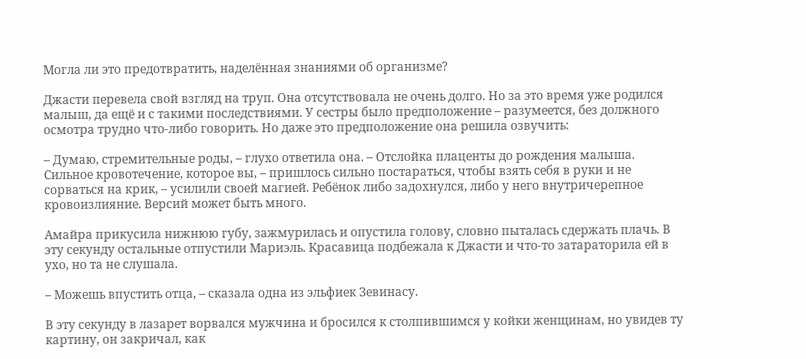Могла ли это предотвратить, наделённая знаниями об организме?

Джасти перевела свой взгляд на труп. Она отсутствовала не очень долго. Но за это время уже родился малыш, да ещё и с такими последствиями. У сестры было предположение – разумеется, без должного осмотра трудно что-либо говорить. Но даже это предположение она решила озвучить:

– Думаю, стремительные роды, – глухо ответила она. – Отслойка плаценты до рождения малыша. Сильное кровотечение, которое вы, – пришлось сильно постараться, чтобы взять себя в руки и не сорваться на крик, – усилили своей магией. Ребёнок либо задохнулся, либо у него внутричерепное кровоизлияние. Версий может быть много.

Амайра прикусила нижнюю губу, зажмурилась и опустила голову, словно пыталась сдержать плачь. В эту секунду остальные отпустили Мариэль. Красавица подбежала к Джасти и что-то затараторила ей в ухо, но та не слушала.

– Можешь впустить отца, – сказала одна из эльфиек Зевинасу.

В эту секунду в лазарет ворвался мужчина и бросился к столпившимся у койки женщинам, но увидев ту картину, он закричал, как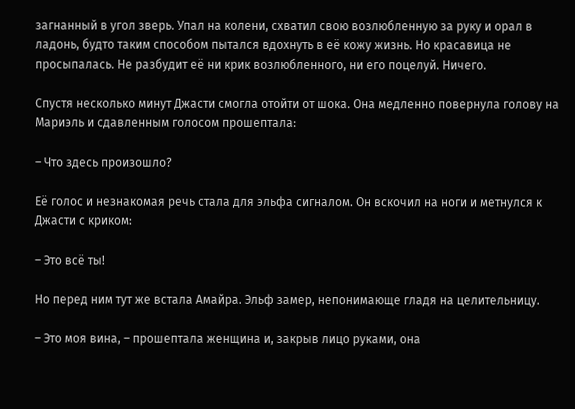загнанный в угол зверь. Упал на колени, схватил свою возлюбленную за руку и орал в ладонь, будто таким способом пытался вдохнуть в её кожу жизнь. Но красавица не просыпалась. Не разбудит её ни крик возлюбленного, ни его поцелуй. Ничего.

Спустя несколько минут Джасти смогла отойти от шока. Она медленно повернула голову на Мариэль и сдавленным голосом прошептала:

– Что здесь произошло?

Её голос и незнакомая речь стала для эльфа сигналом. Он вскочил на ноги и метнулся к Джасти с криком:

– Это всё ты!

Но перед ним тут же встала Амайра. Эльф замер, непонимающе гладя на целительницу.

– Это моя вина, – прошептала женщина и, закрыв лицо руками, она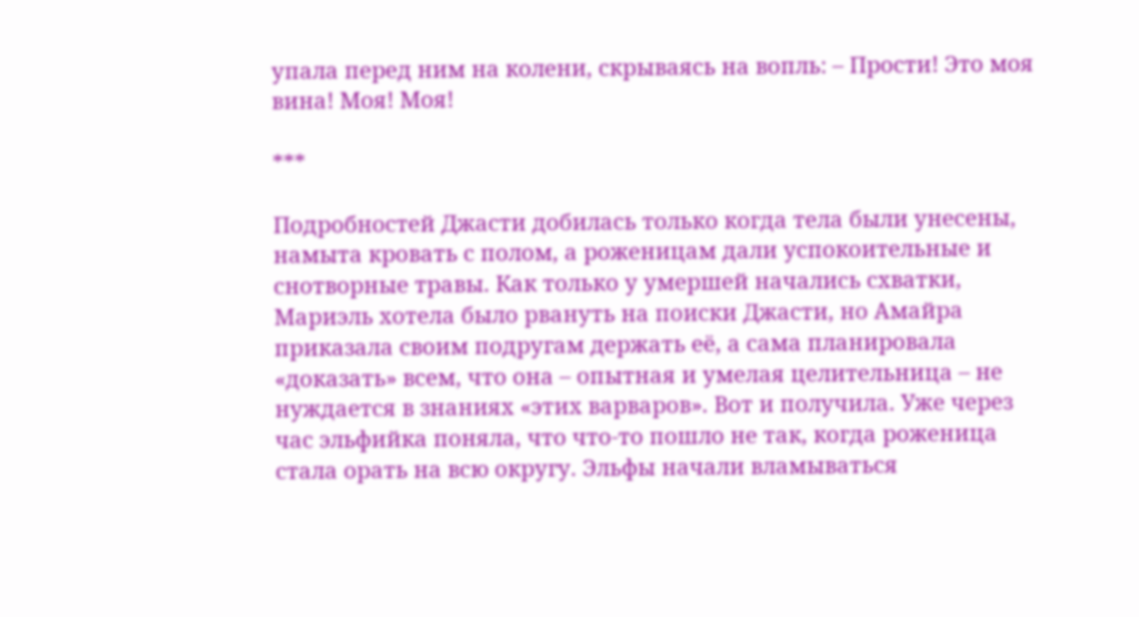упала перед ним на колени, скрываясь на вопль: – Прости! Это моя вина! Моя! Моя!

***

Подробностей Джасти добилась только когда тела были унесены, намыта кровать с полом, а роженицам дали успокоительные и снотворные травы. Как только у умершей начались схватки, Мариэль хотела было рвануть на поиски Джасти, но Амайра приказала своим подругам держать её, а сама планировала «доказать» всем, что она – опытная и умелая целительница – не нуждается в знаниях «этих варваров». Вот и получила. Уже через час эльфийка поняла, что что-то пошло не так, когда роженица стала орать на всю округу. Эльфы начали вламываться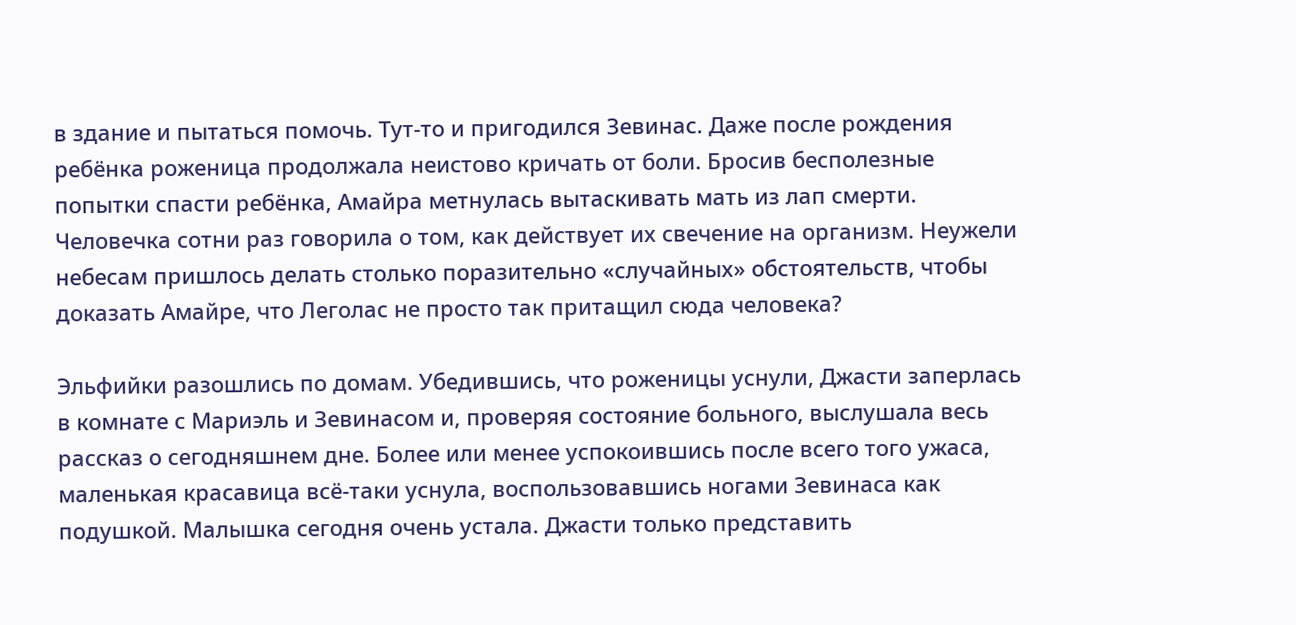в здание и пытаться помочь. Тут-то и пригодился Зевинас. Даже после рождения ребёнка роженица продолжала неистово кричать от боли. Бросив бесполезные попытки спасти ребёнка, Амайра метнулась вытаскивать мать из лап смерти. Человечка сотни раз говорила о том, как действует их свечение на организм. Неужели небесам пришлось делать столько поразительно «случайных» обстоятельств, чтобы доказать Амайре, что Леголас не просто так притащил сюда человека?

Эльфийки разошлись по домам. Убедившись, что роженицы уснули, Джасти заперлась в комнате с Мариэль и Зевинасом и, проверяя состояние больного, выслушала весь рассказ о сегодняшнем дне. Более или менее успокоившись после всего того ужаса, маленькая красавица всё-таки уснула, воспользовавшись ногами Зевинаса как подушкой. Малышка сегодня очень устала. Джасти только представить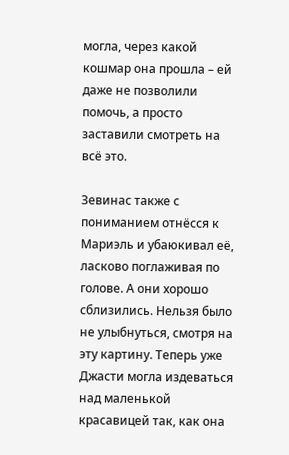могла, через какой кошмар она прошла – ей даже не позволили помочь, а просто заставили смотреть на всё это.

Зевинас также с пониманием отнёсся к Мариэль и убаюкивал её, ласково поглаживая по голове. А они хорошо сблизились. Нельзя было не улыбнуться, смотря на эту картину. Теперь уже Джасти могла издеваться над маленькой красавицей так, как она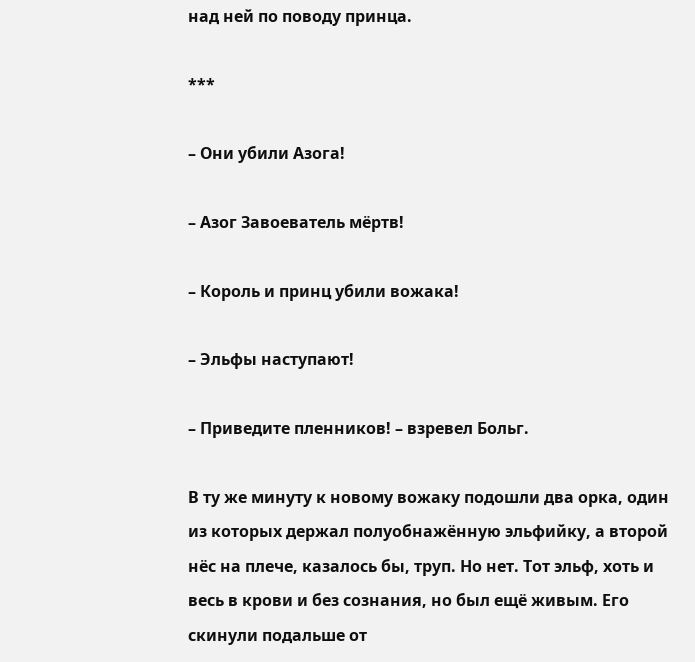над ней по поводу принца.

***

– Они убили Азога!

– Азог Завоеватель мёртв!

– Король и принц убили вожака!

– Эльфы наступают!

– Приведите пленников! – взревел Больг.

В ту же минуту к новому вожаку подошли два орка, один из которых держал полуобнажённую эльфийку, а второй нёс на плече, казалось бы, труп. Но нет. Тот эльф, хоть и весь в крови и без сознания, но был ещё живым. Его скинули подальше от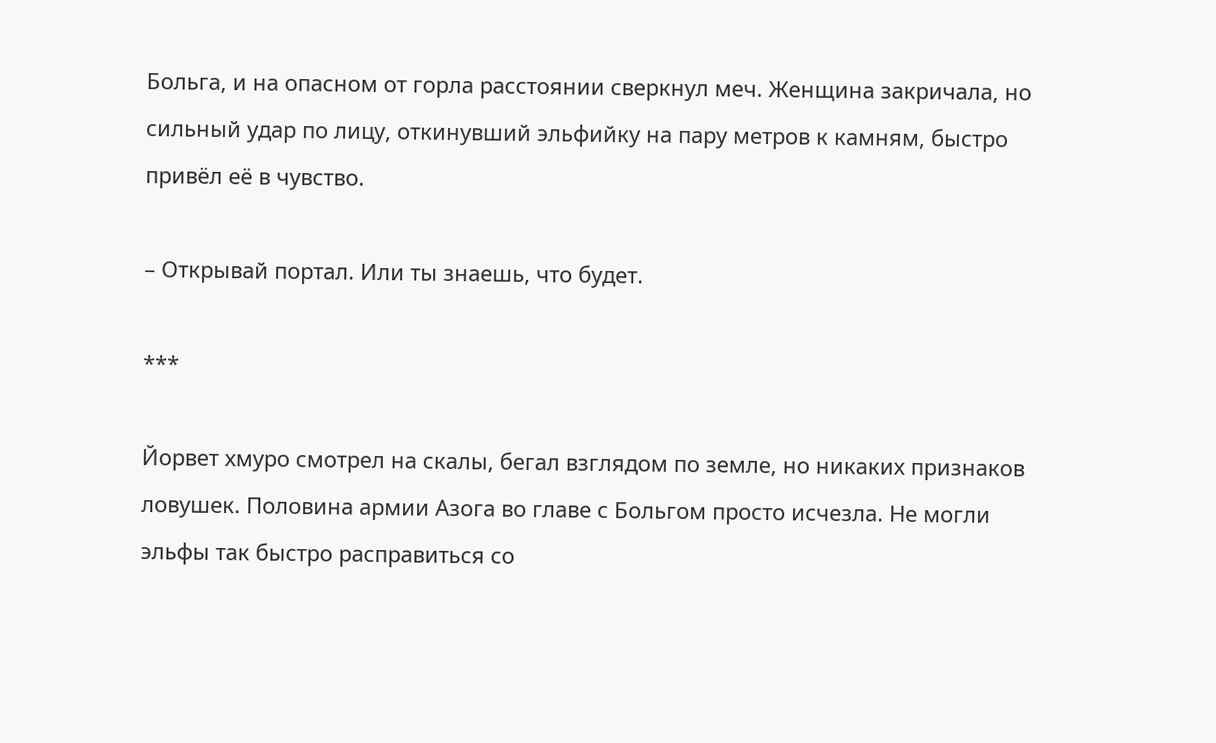Больга, и на опасном от горла расстоянии сверкнул меч. Женщина закричала, но сильный удар по лицу, откинувший эльфийку на пару метров к камням, быстро привёл её в чувство.

– Открывай портал. Или ты знаешь, что будет.

***

Йорвет хмуро смотрел на скалы, бегал взглядом по земле, но никаких признаков ловушек. Половина армии Азога во главе с Больгом просто исчезла. Не могли эльфы так быстро расправиться со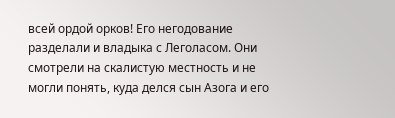всей ордой орков! Его негодование разделали и владыка с Леголасом. Они смотрели на скалистую местность и не могли понять, куда делся сын Азога и его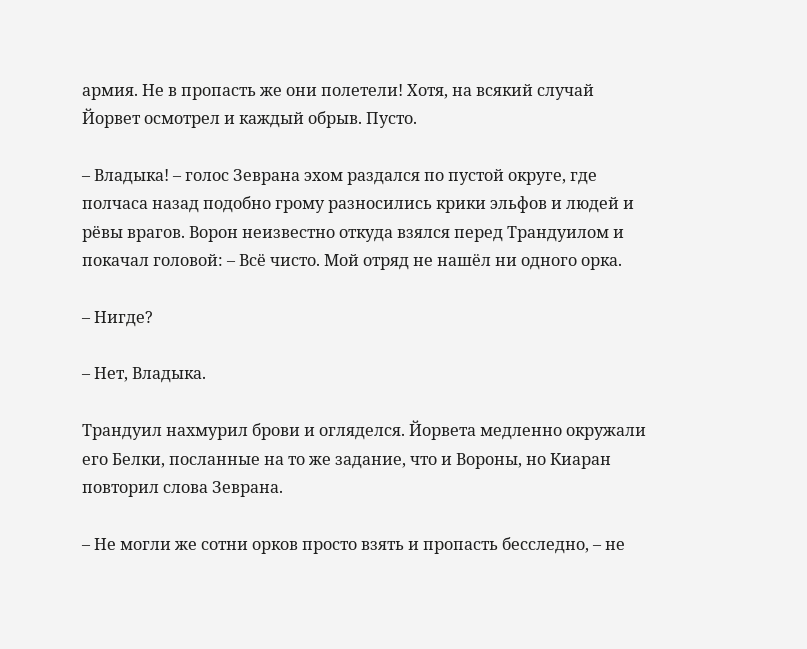армия. Не в пропасть же они полетели! Хотя, на всякий случай Йорвет осмотрел и каждый обрыв. Пусто.

– Владыка! – голос Зеврана эхом раздался по пустой округе, где полчаса назад подобно грому разносились крики эльфов и людей и рёвы врагов. Ворон неизвестно откуда взялся перед Трандуилом и покачал головой: – Всё чисто. Мой отряд не нашёл ни одного орка.

– Нигде?

– Нет, Владыка.

Трандуил нахмурил брови и огляделся. Йорвета медленно окружали его Белки, посланные на то же задание, что и Вороны, но Киаран повторил слова Зеврана.

– Не могли же сотни орков просто взять и пропасть бесследно, – не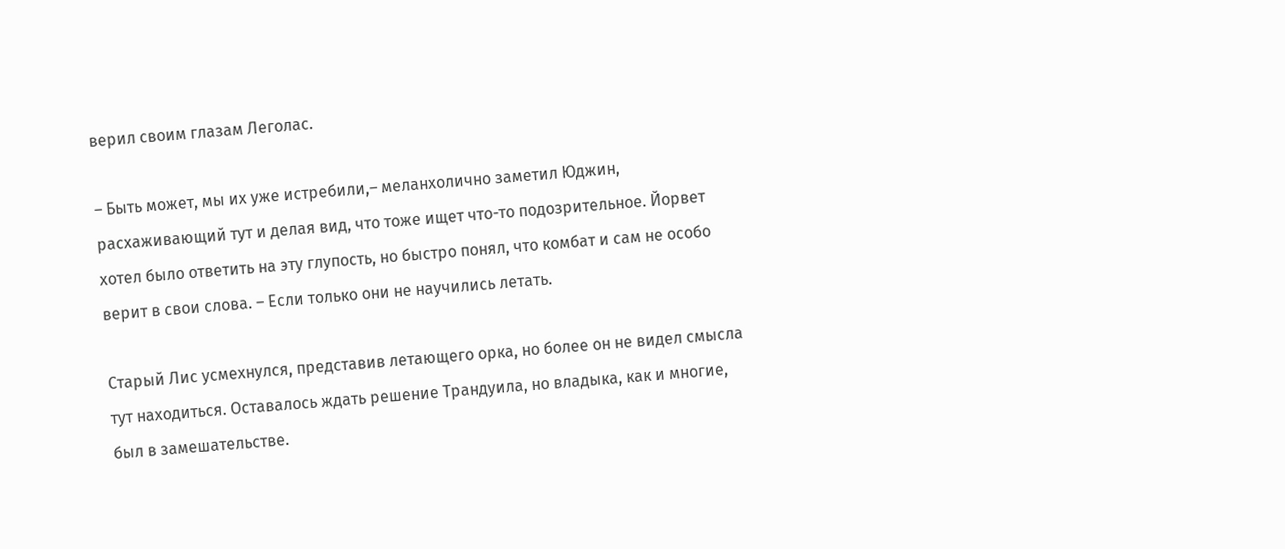верил своим глазам Леголас.

– Быть может, мы их уже истребили,– меланхолично заметил Юджин, расхаживающий тут и делая вид, что тоже ищет что-то подозрительное. Йорвет хотел было ответить на эту глупость, но быстро понял, что комбат и сам не особо верит в свои слова. – Если только они не научились летать.

Старый Лис усмехнулся, представив летающего орка, но более он не видел смысла тут находиться. Оставалось ждать решение Трандуила, но владыка, как и многие, был в замешательстве.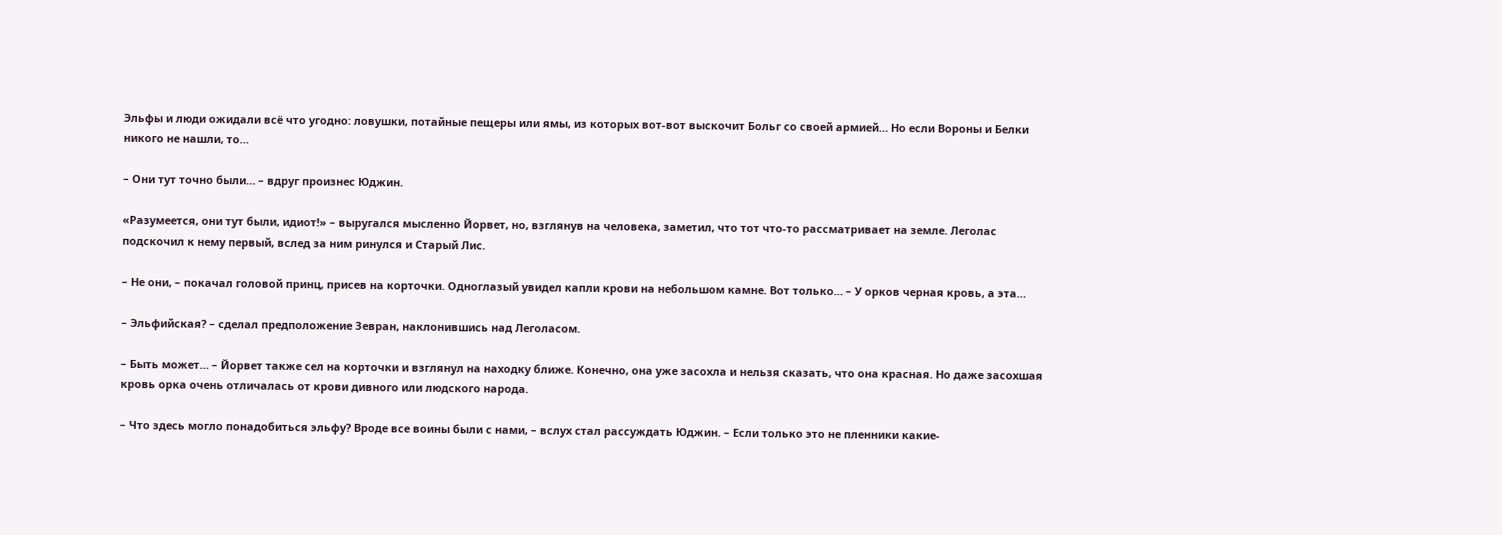Эльфы и люди ожидали всё что угодно: ловушки, потайные пещеры или ямы, из которых вот-вот выскочит Больг со своей армией… Но если Вороны и Белки никого не нашли, то…

– Они тут точно были… – вдруг произнес Юджин.

«Разумеется, они тут были, идиот!» – выругался мысленно Йорвет, но, взглянув на человека, заметил, что тот что-то рассматривает на земле. Леголас подскочил к нему первый, вслед за ним ринулся и Старый Лис.

– Не они, – покачал головой принц, присев на корточки. Одноглазый увидел капли крови на небольшом камне. Вот только… – У орков черная кровь, а эта…

– Эльфийская? – сделал предположение Зевран, наклонившись над Леголасом.

– Быть может… – Йорвет также сел на корточки и взглянул на находку ближе. Конечно, она уже засохла и нельзя сказать, что она красная. Но даже засохшая кровь орка очень отличалась от крови дивного или людского народа.

– Что здесь могло понадобиться эльфу? Вроде все воины были с нами, – вслух стал рассуждать Юджин. – Если только это не пленники какие-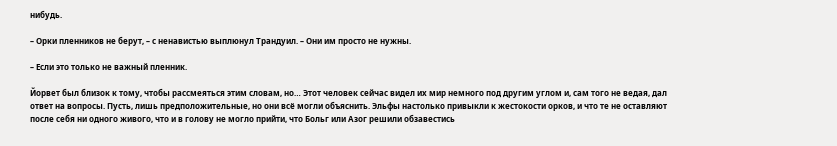нибудь.

– Орки пленников не берут, – с ненавистью выплюнул Трандуил. – Они им просто не нужны.

– Если это только не важный пленник.

Йорвет был близок к тому, чтобы рассмеяться этим словам, но… Этот человек сейчас видел их мир немного под другим углом и, сам того не ведая, дал ответ на вопросы. Пусть, лишь предположительные, но они всё могли объяснить. Эльфы настолько привыкли к жестокости орков, и что те не оставляют после себя ни одного живого, что и в голову не могло прийти, что Больг или Азог решили обзавестись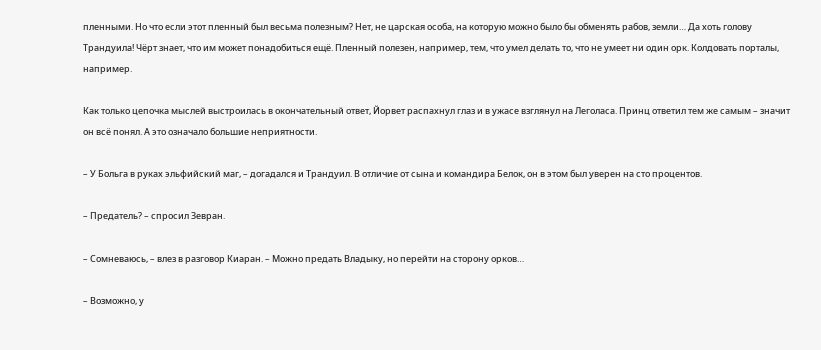пленными. Но что если этот пленный был весьма полезным? Нет, не царская особа, на которую можно было бы обменять рабов, земли… Да хоть голову Трандуила! Чёрт знает, что им может понадобиться ещё. Пленный полезен, например, тем, что умел делать то, что не умеет ни один орк. Колдовать порталы, например.

Как только цепочка мыслей выстроилась в окончательный ответ, Йорвет распахнул глаз и в ужасе взглянул на Леголаса. Принц ответил тем же самым – значит он всё понял. А это означало большие неприятности.

– У Больга в руках эльфийский маг, – догадался и Трандуил. В отличие от сына и командира Белок, он в этом был уверен на сто процентов.

– Предатель? – спросил Зевран.

– Сомневаюсь, – влез в разговор Киаран. – Можно предать Владыку, но перейти на сторону орков…

– Возможно, у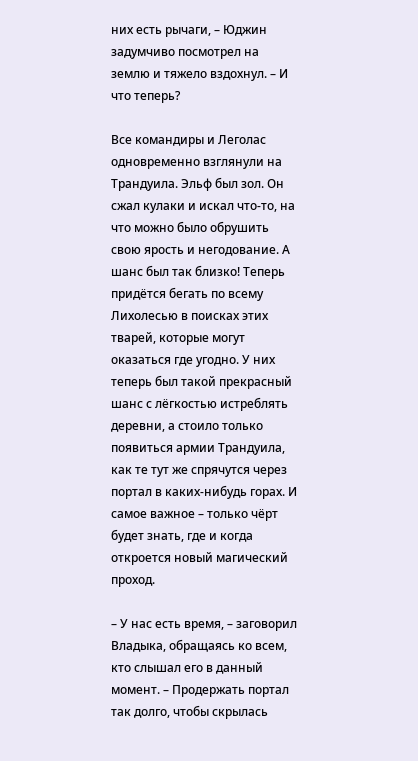них есть рычаги, – Юджин задумчиво посмотрел на землю и тяжело вздохнул. – И что теперь?

Все командиры и Леголас одновременно взглянули на Трандуила. Эльф был зол. Он сжал кулаки и искал что-то, на что можно было обрушить свою ярость и негодование. А шанс был так близко! Теперь придётся бегать по всему Лихолесью в поисках этих тварей, которые могут оказаться где угодно. У них теперь был такой прекрасный шанс с лёгкостью истреблять деревни, а стоило только появиться армии Трандуила, как те тут же спрячутся через портал в каких-нибудь горах. И самое важное – только чёрт будет знать, где и когда откроется новый магический проход.

– У нас есть время, – заговорил Владыка, обращаясь ко всем, кто слышал его в данный момент. – Продержать портал так долго, чтобы скрылась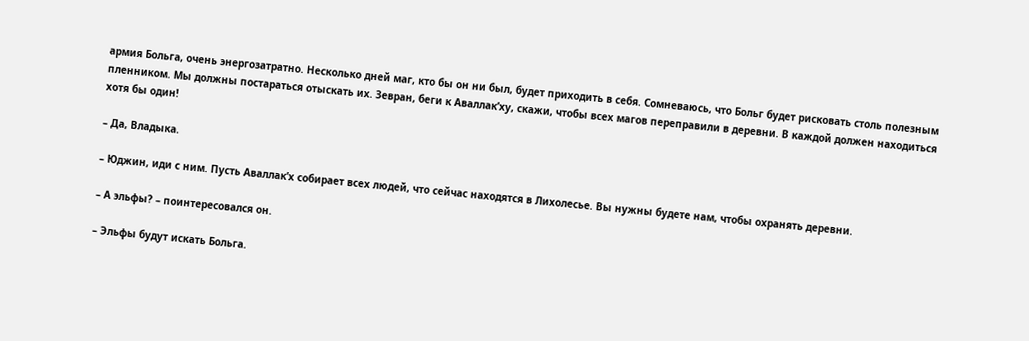армия Больга, очень энергозатратно. Несколько дней маг, кто бы он ни был, будет приходить в себя. Сомневаюсь, что Больг будет рисковать столь полезным пленником. Мы должны постараться отыскать их. Зевран, беги к Аваллак’ху, скажи, чтобы всех магов переправили в деревни. В каждой должен находиться хотя бы один!

– Да, Владыка.

– Юджин, иди с ним. Пусть Аваллак’х собирает всех людей, что сейчас находятся в Лихолесье. Вы нужны будете нам, чтобы охранять деревни.

– А эльфы? – поинтересовался он.

– Эльфы будут искать Больга.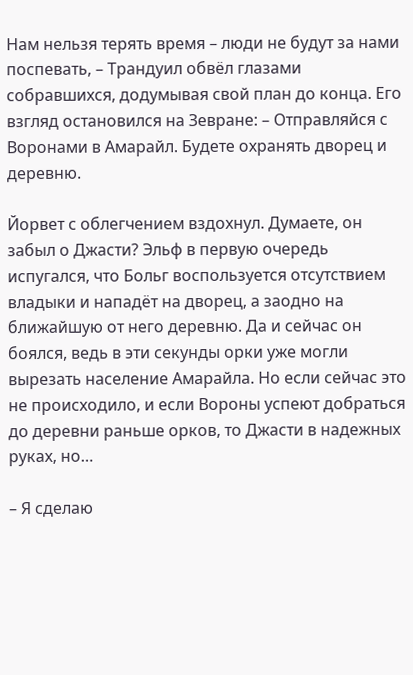Нам нельзя терять время – люди не будут за нами поспевать, – Трандуил обвёл глазами собравшихся, додумывая свой план до конца. Его взгляд остановился на Зевране: – Отправляйся с Воронами в Амарайл. Будете охранять дворец и деревню.

Йорвет с облегчением вздохнул. Думаете, он забыл о Джасти? Эльф в первую очередь испугался, что Больг воспользуется отсутствием владыки и нападёт на дворец, а заодно на ближайшую от него деревню. Да и сейчас он боялся, ведь в эти секунды орки уже могли вырезать население Амарайла. Но если сейчас это не происходило, и если Вороны успеют добраться до деревни раньше орков, то Джасти в надежных руках, но…

– Я сделаю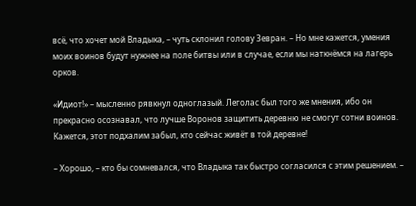всё, что хочет мой Владыка, – чуть склонил голову Зевран. – Но мне кажется, умения моих воинов будут нужнее на поле битвы или в случае, если мы наткнёмся на лагерь орков.

«Идиот!» – мысленно рявкнул одноглазый. Леголас был того же мнения, ибо он прекрасно осознавал, что лучше Воронов защитить деревню не смогут сотни воинов. Кажется, этот подхалим забыл, кто сейчас живёт в той деревне!

– Хорошо, – кто бы сомневался, что Владыка так быстро согласился с этим решением. –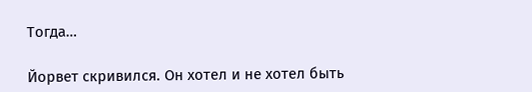Тогда…

Йорвет скривился. Он хотел и не хотел быть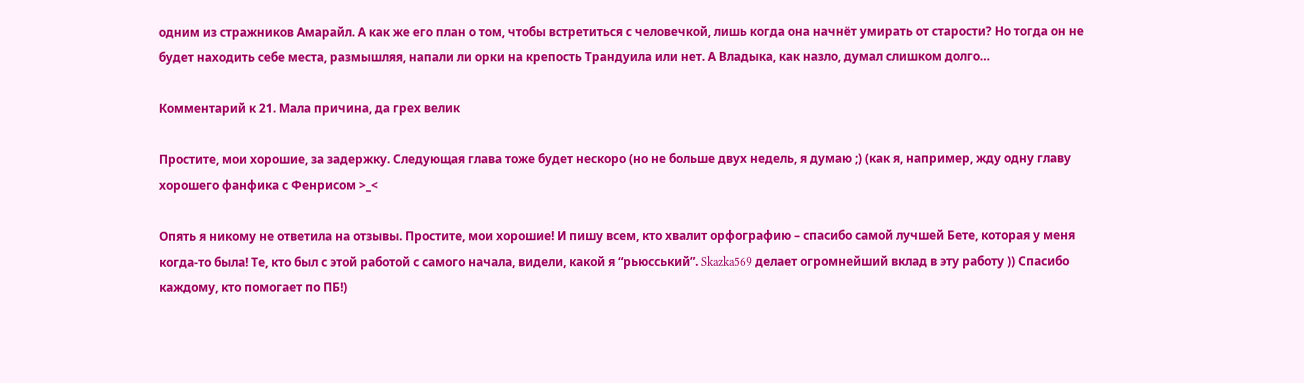одним из стражников Амарайл. А как же его план о том, чтобы встретиться с человечкой, лишь когда она начнёт умирать от старости? Но тогда он не будет находить себе места, размышляя, напали ли орки на крепость Трандуила или нет. А Владыка, как назло, думал слишком долго…

Комментарий к 21. Мала причина, да грех велик

Простите, мои хорошие, за задержку. Следующая глава тоже будет нескоро (но не больше двух недель, я думаю ;) (как я, например, жду одну главу хорошего фанфика с Фенрисом >_<

Опять я никому не ответила на отзывы. Простите, мои хорошие! И пишу всем, кто хвалит орфографию – спасибо самой лучшей Бете, которая у меня когда-то была! Те, кто был с этой работой с самого начала, видели, какой я “рьюсський”. Skazka569 делает огромнейший вклад в эту работу )) Спасибо каждому, кто помогает по ПБ!)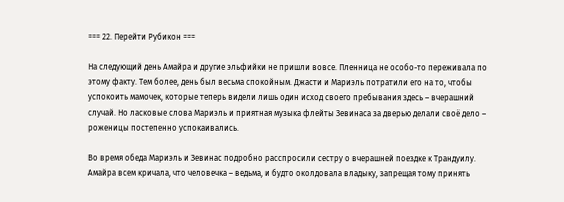=== 22. Перейти Рубикон ===

На следующий день Амайра и другие эльфийки не пришли вовсе. Пленница не особо-то переживала по этому факту. Тем более, день был весьма спокойным. Джасти и Мариэль потратили его на то, чтобы успокоить мамочек, которые теперь видели лишь один исход своего пребывания здесь – вчерашний случай. Но ласковые слова Мариэль и приятная музыка флейты Зевинаса за дверью делали своё дело – роженицы постепенно успокаивались.

Во время обеда Мариэль и Зевинас подробно расспросили сестру о вчерашней поездке к Трандуилу. Амайра всем кричала, что человечка – ведьма, и будто околдовала владыку, запрещая тому принять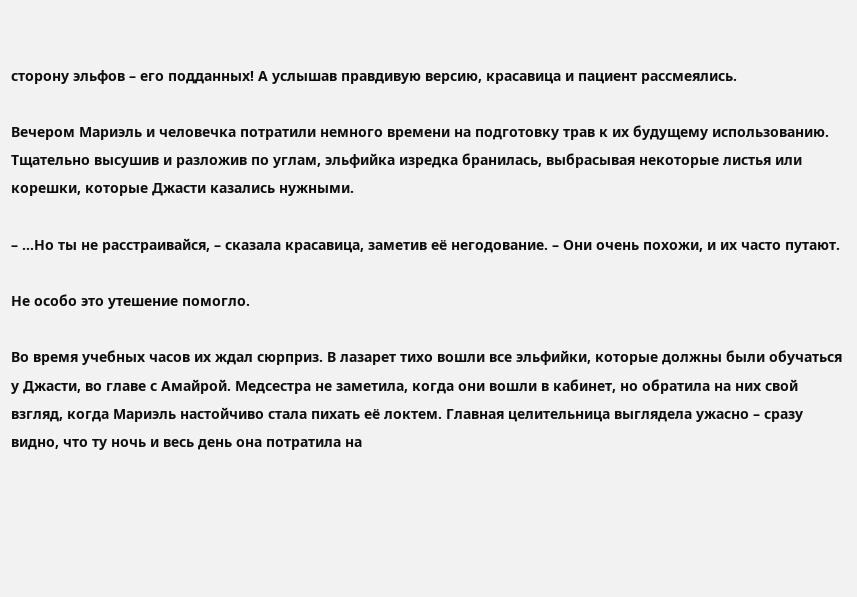сторону эльфов – его подданных! А услышав правдивую версию, красавица и пациент рассмеялись.

Вечером Мариэль и человечка потратили немного времени на подготовку трав к их будущему использованию. Тщательно высушив и разложив по углам, эльфийка изредка бранилась, выбрасывая некоторые листья или корешки, которые Джасти казались нужными.

– …Но ты не расстраивайся, – сказала красавица, заметив её негодование. – Они очень похожи, и их часто путают.

Не особо это утешение помогло.

Во время учебных часов их ждал сюрприз. В лазарет тихо вошли все эльфийки, которые должны были обучаться у Джасти, во главе с Амайрой. Медсестра не заметила, когда они вошли в кабинет, но обратила на них свой взгляд, когда Мариэль настойчиво стала пихать её локтем. Главная целительница выглядела ужасно – сразу видно, что ту ночь и весь день она потратила на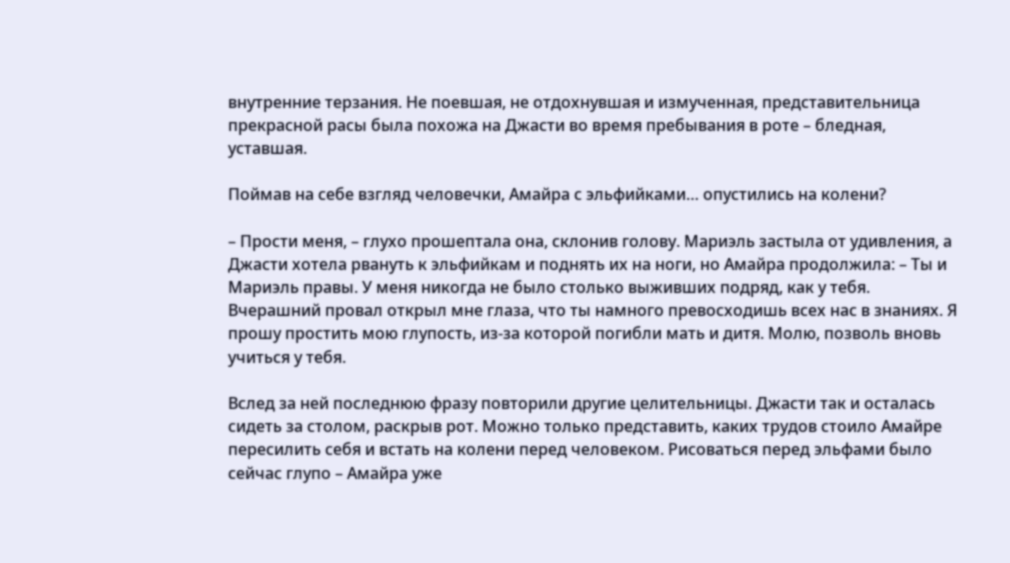внутренние терзания. Не поевшая, не отдохнувшая и измученная, представительница прекрасной расы была похожа на Джасти во время пребывания в роте – бледная, уставшая.

Поймав на себе взгляд человечки, Амайра с эльфийками… опустились на колени?

– Прости меня, – глухо прошептала она, склонив голову. Мариэль застыла от удивления, а Джасти хотела рвануть к эльфийкам и поднять их на ноги, но Амайра продолжила: – Ты и Мариэль правы. У меня никогда не было столько выживших подряд, как у тебя. Вчерашний провал открыл мне глаза, что ты намного превосходишь всех нас в знаниях. Я прошу простить мою глупость, из-за которой погибли мать и дитя. Молю, позволь вновь учиться у тебя.

Вслед за ней последнюю фразу повторили другие целительницы. Джасти так и осталась сидеть за столом, раскрыв рот. Можно только представить, каких трудов стоило Амайре пересилить себя и встать на колени перед человеком. Рисоваться перед эльфами было сейчас глупо – Амайра уже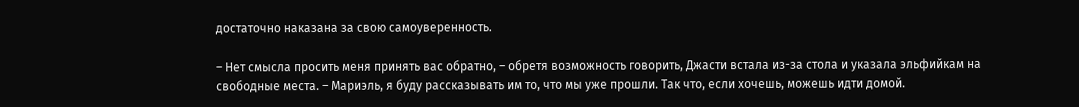достаточно наказана за свою самоуверенность.

– Нет смысла просить меня принять вас обратно, – обретя возможность говорить, Джасти встала из-за стола и указала эльфийкам на свободные места. – Мариэль, я буду рассказывать им то, что мы уже прошли. Так что, если хочешь, можешь идти домой.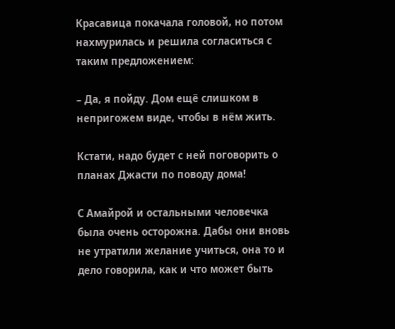Красавица покачала головой, но потом нахмурилась и решила согласиться с таким предложением:

– Да, я пойду. Дом ещё слишком в непригожем виде, чтобы в нём жить.

Кстати, надо будет с ней поговорить о планах Джасти по поводу дома!

С Амайрой и остальными человечка была очень осторожна. Дабы они вновь не утратили желание учиться, она то и дело говорила, как и что может быть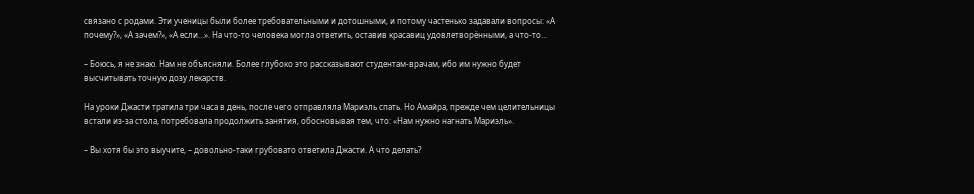связано с родами. Эти ученицы были более требовательными и дотошными, и потому частенько задавали вопросы: «А почему?», «А зачем?», «А если…». На что-то человека могла ответить, оставив красавиц удовлетворёнными, а что-то…

– Боюсь, я не знаю. Нам не объясняли. Более глубоко это рассказывают студентам-врачам, ибо им нужно будет высчитывать точную дозу лекарств.

На уроки Джасти тратила три часа в день, после чего отправляла Мариэль спать. Но Амайра, прежде чем целительницы встали из-за стола, потребовала продолжить занятия, обосновывая тем, что: «Нам нужно нагнать Мариэль».

– Вы хотя бы это выучите, – довольно-таки грубовато ответила Джасти. А что делать?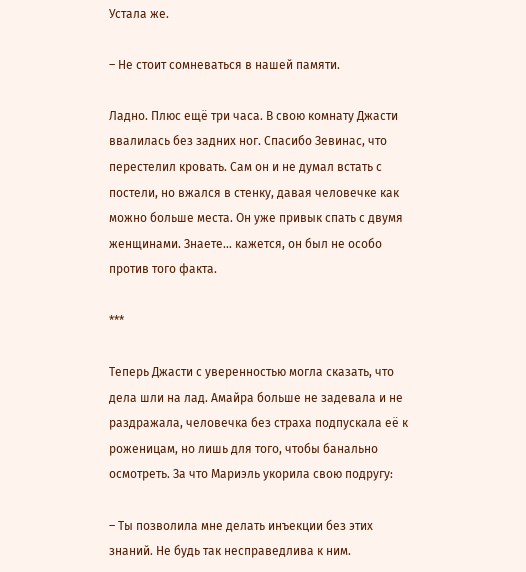Устала же.

– Не стоит сомневаться в нашей памяти.

Ладно. Плюс ещё три часа. В свою комнату Джасти ввалилась без задних ног. Спасибо Зевинас, что перестелил кровать. Сам он и не думал встать с постели, но вжался в стенку, давая человечке как можно больше места. Он уже привык спать с двумя женщинами. Знаете… кажется, он был не особо против того факта.

***

Теперь Джасти с уверенностью могла сказать, что дела шли на лад. Амайра больше не задевала и не раздражала, человечка без страха подпускала её к роженицам, но лишь для того, чтобы банально осмотреть. За что Мариэль укорила свою подругу:

– Ты позволила мне делать инъекции без этих знаний. Не будь так несправедлива к ним.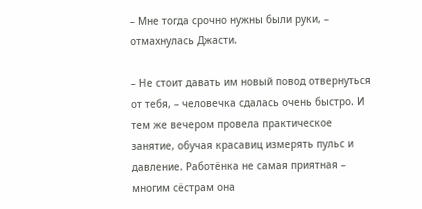– Мне тогда срочно нужны были руки, – отмахнулась Джасти.

– Не стоит давать им новый повод отвернуться от тебя, – человечка сдалась очень быстро. И тем же вечером провела практическое занятие, обучая красавиц измерять пульс и давление. Работёнка не самая приятная – многим сёстрам она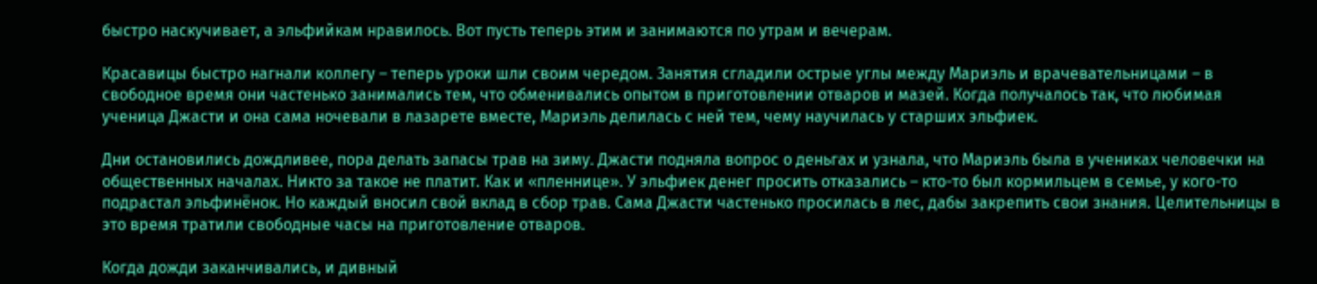быстро наскучивает, а эльфийкам нравилось. Вот пусть теперь этим и занимаются по утрам и вечерам.

Красавицы быстро нагнали коллегу – теперь уроки шли своим чередом. Занятия сгладили острые углы между Мариэль и врачевательницами – в свободное время они частенько занимались тем, что обменивались опытом в приготовлении отваров и мазей. Когда получалось так, что любимая ученица Джасти и она сама ночевали в лазарете вместе, Мариэль делилась с ней тем, чему научилась у старших эльфиек.

Дни остановились дождливее, пора делать запасы трав на зиму. Джасти подняла вопрос о деньгах и узнала, что Мариэль была в учениках человечки на общественных началах. Никто за такое не платит. Как и «пленнице». У эльфиек денег просить отказались – кто-то был кормильцем в семье, у кого-то подрастал эльфинёнок. Но каждый вносил свой вклад в сбор трав. Сама Джасти частенько просилась в лес, дабы закрепить свои знания. Целительницы в это время тратили свободные часы на приготовление отваров.

Когда дожди заканчивались, и дивный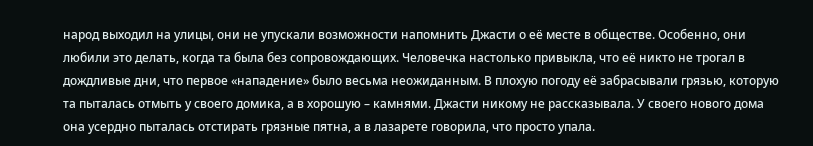народ выходил на улицы, они не упускали возможности напомнить Джасти о её месте в обществе. Особенно, они любили это делать, когда та была без сопровождающих. Человечка настолько привыкла, что её никто не трогал в дождливые дни, что первое «нападение» было весьма неожиданным. В плохую погоду её забрасывали грязью, которую та пыталась отмыть у своего домика, а в хорошую – камнями. Джасти никому не рассказывала. У своего нового дома она усердно пыталась отстирать грязные пятна, а в лазарете говорила, что просто упала.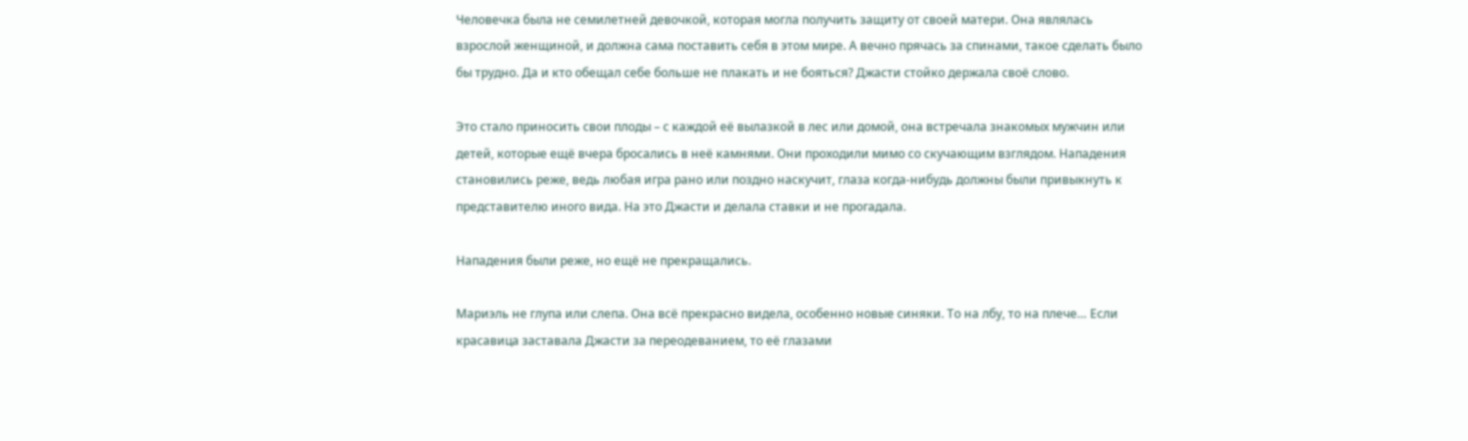Человечка была не семилетней девочкой, которая могла получить защиту от своей матери. Она являлась взрослой женщиной, и должна сама поставить себя в этом мире. А вечно прячась за спинами, такое сделать было бы трудно. Да и кто обещал себе больше не плакать и не бояться? Джасти стойко держала своё слово.

Это стало приносить свои плоды – с каждой её вылазкой в лес или домой, она встречала знакомых мужчин или детей, которые ещё вчера бросались в неё камнями. Они проходили мимо со скучающим взглядом. Нападения становились реже, ведь любая игра рано или поздно наскучит, глаза когда-нибудь должны были привыкнуть к представителю иного вида. На это Джасти и делала ставки и не прогадала.

Нападения были реже, но ещё не прекращались.

Мариэль не глупа или слепа. Она всё прекрасно видела, особенно новые синяки. То на лбу, то на плече… Если красавица заставала Джасти за переодеванием, то её глазами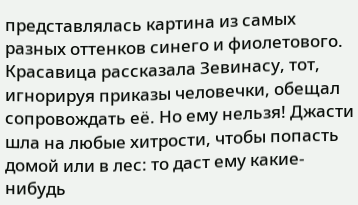представлялась картина из самых разных оттенков синего и фиолетового. Красавица рассказала Зевинасу, тот, игнорируя приказы человечки, обещал сопровождать её. Но ему нельзя! Джасти шла на любые хитрости, чтобы попасть домой или в лес: то даст ему какие-нибудь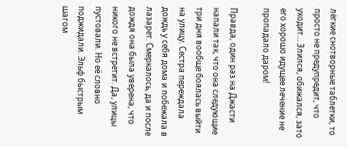лёгкие снотворные таблетки, то просто не предупредит, что уходит… Злился, обижался, зато его хорошо идущее лечение не пропадало даром!

Правда, один раз на Джасти напали так, что она следующие три дня вообще боялась выйти на улицу. Сестра переждала дождь у себя дома и побежала в лазарет. Смеркалось, да и после дождя она была уверена, что никого не встретит. Да, улицы пустовали. Но её словно поджидали. Эльф быстрым шагом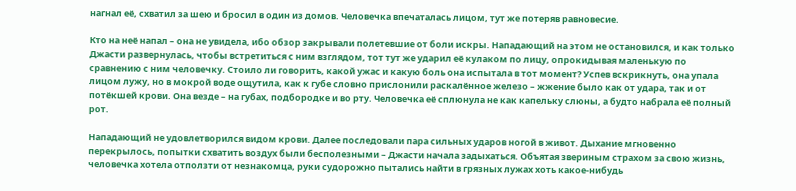нагнал её, схватил за шею и бросил в один из домов. Человечка впечаталась лицом, тут же потеряв равновесие.

Кто на неё напал – она не увидела, ибо обзор закрывали полетевшие от боли искры. Нападающий на этом не остановился, и как только Джасти развернулась, чтобы встретиться с ним взглядом, тот тут же ударил её кулаком по лицу, опрокидывая маленькую по сравнению с ним человечку. Стоило ли говорить, какой ужас и какую боль она испытала в тот момент? Успев вскрикнуть, она упала лицом лужу, но в мокрой воде ощутила, как к губе словно прислонили раскалённое железо – жжение было как от удара, так и от потёкшей крови. Она везде – на губах, подбородке и во рту. Человечка её сплюнула не как капельку слюны, а будто набрала её полный рот.

Нападающий не удовлетворился видом крови. Далее последовали пара сильных ударов ногой в живот. Дыхание мгновенно перекрылось, попытки схватить воздух были бесполезными – Джасти начала задыхаться. Объятая звериным страхом за свою жизнь, человечка хотела отползти от незнакомца, руки судорожно пытались найти в грязных лужах хоть какое-нибудь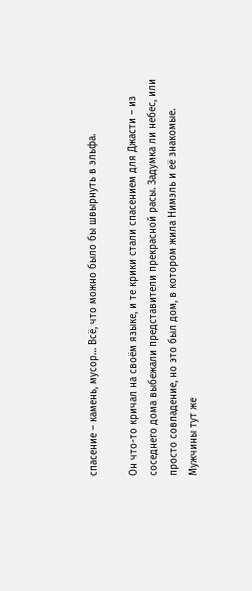спасение – камень, мусор… Всё, что можно было бы швырнуть в эльфа.

Он что-то кричал на своём языке, и те крики стали спасением для Джасти – из соседнего дома выбежали представители прекрасной расы. Задумка ли небес, или просто совпадение, но это был дом, в котором жила Нимэль и её знакомые. Мужчины тут же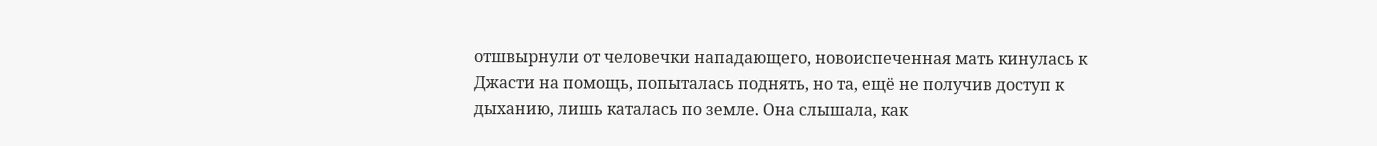отшвырнули от человечки нападающего, новоиспеченная мать кинулась к Джасти на помощь, попыталась поднять, но та, ещё не получив доступ к дыханию, лишь каталась по земле. Она слышала, как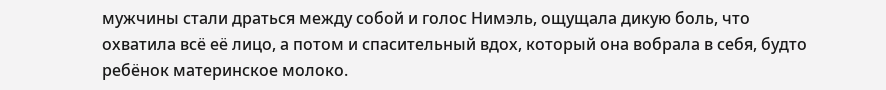мужчины стали драться между собой и голос Нимэль, ощущала дикую боль, что охватила всё её лицо, а потом и спасительный вдох, который она вобрала в себя, будто ребёнок материнское молоко.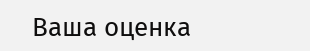Ваша оценка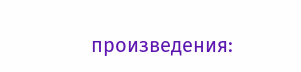произведения: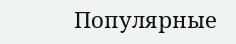Популярные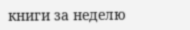книги за неделю